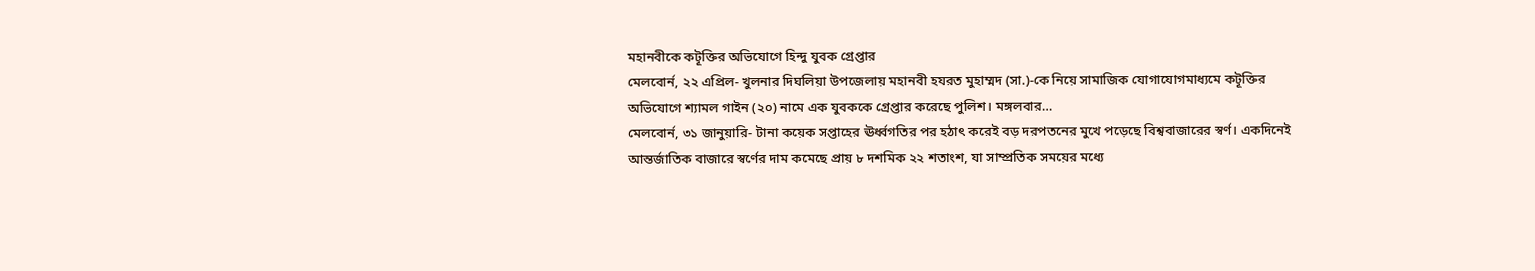মহানবীকে কটূক্তির অভিযোগে হিন্দু যুবক গ্রেপ্তার
মেলবোর্ন, ২২ এপ্রিল- খুলনার দিঘলিয়া উপজেলায় মহানবী হযরত মুহাম্মদ (সা.)-কে নিয়ে সামাজিক যোগাযোগমাধ্যমে কটূক্তির অভিযোগে শ্যামল গাইন (২০) নামে এক যুবককে গ্রেপ্তার করেছে পুলিশ। মঙ্গলবার…
মেলবোর্ন, ৩১ জানুয়ারি- টানা কয়েক সপ্তাহের ঊর্ধ্বগতির পর হঠাৎ করেই বড় দরপতনের মুখে পড়েছে বিশ্ববাজারের স্বর্ণ। একদিনেই আন্তর্জাতিক বাজারে স্বর্ণের দাম কমেছে প্রায় ৮ দশমিক ২২ শতাংশ, যা সাম্প্রতিক সময়ের মধ্যে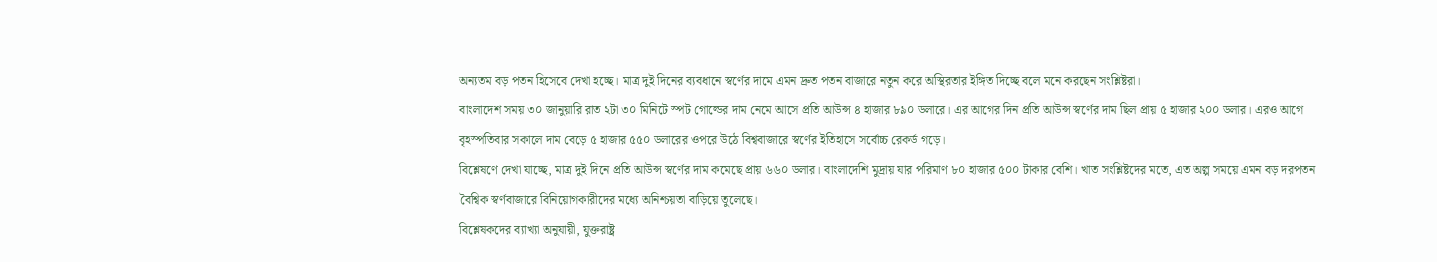অন্যতম বড় পতন হিসেবে দেখা হচ্ছে। মাত্র দুই দিনের ব্যবধানে স্বর্ণের দামে এমন দ্রুত পতন বাজারে নতুন করে অস্থিরতার ইঙ্গিত দিচ্ছে বলে মনে করছেন সংশ্লিষ্টরা।
বাংলাদেশ সময় ৩০ জানুয়ারি রাত ২টা ৩০ মিনিটে স্পট গোল্ডের দাম নেমে আসে প্রতি আউন্স ৪ হাজার ৮৯০ ডলারে। এর আগের দিন প্রতি আউন্স স্বর্ণের দাম ছিল প্রায় ৫ হাজার ২০০ ডলার। এরও আগে বৃহস্পতিবার সকালে দাম বেড়ে ৫ হাজার ৫৫০ ডলারের ওপরে উঠে বিশ্ববাজারে স্বর্ণের ইতিহাসে সর্বোচ্চ রেকর্ড গড়ে।
বিশ্লেষণে দেখা যাচ্ছে, মাত্র দুই দিনে প্রতি আউন্স স্বর্ণের দাম কমেছে প্রায় ৬৬০ ডলার। বাংলাদেশি মুদ্রায় যার পরিমাণ ৮০ হাজার ৫০০ টাকার বেশি। খাত সংশ্লিষ্টদের মতে, এত অল্প সময়ে এমন বড় দরপতন বৈশ্বিক স্বর্ণবাজারে বিনিয়োগকারীদের মধ্যে অনিশ্চয়তা বাড়িয়ে তুলেছে।
বিশ্লেষকদের ব্যাখ্যা অনুযায়ী, যুক্তরাষ্ট্র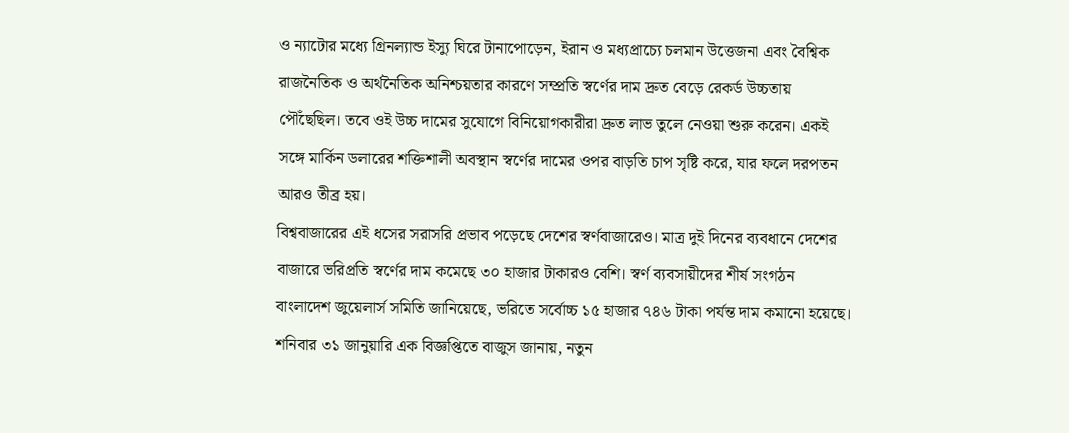ও ন্যাটোর মধ্যে গ্রিনল্যান্ড ইস্যু ঘিরে টানাপোড়েন, ইরান ও মধ্যপ্রাচ্যে চলমান উত্তেজনা এবং বৈশ্বিক রাজনৈতিক ও অর্থনৈতিক অনিশ্চয়তার কারণে সম্প্রতি স্বর্ণের দাম দ্রুত বেড়ে রেকর্ড উচ্চতায় পৌঁছেছিল। তবে ওই উচ্চ দামের সুযোগে বিনিয়োগকারীরা দ্রুত লাভ তুলে নেওয়া শুরু করেন। একই সঙ্গে মার্কিন ডলারের শক্তিশালী অবস্থান স্বর্ণের দামের ওপর বাড়তি চাপ সৃষ্টি করে, যার ফলে দরপতন আরও তীব্র হয়।
বিশ্ববাজারের এই ধসের সরাসরি প্রভাব পড়েছে দেশের স্বর্ণবাজারেও। মাত্র দুই দিনের ব্যবধানে দেশের বাজারে ভরিপ্রতি স্বর্ণের দাম কমেছে ৩০ হাজার টাকারও বেশি। স্বর্ণ ব্যবসায়ীদের শীর্ষ সংগঠন বাংলাদেশ জুয়েলার্স সমিতি জানিয়েছে, ভরিতে সর্বোচ্চ ১৫ হাজার ৭৪৬ টাকা পর্যন্ত দাম কমানো হয়েছে।
শনিবার ৩১ জানুয়ারি এক বিজ্ঞপ্তিতে বাজুস জানায়, নতুন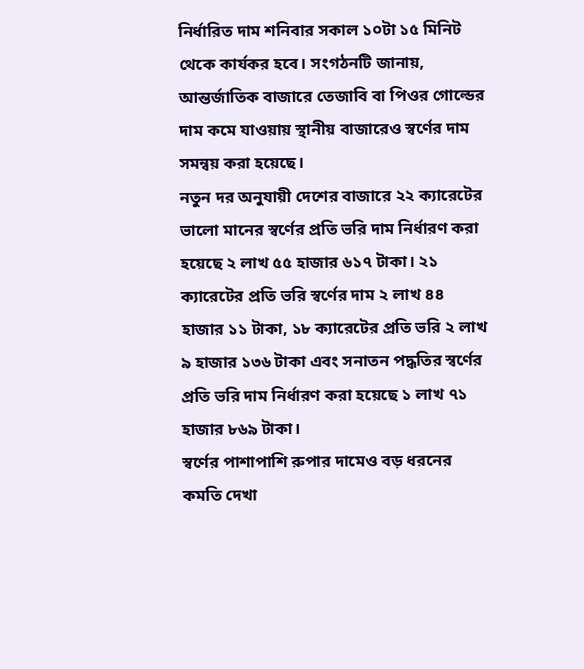নির্ধারিত দাম শনিবার সকাল ১০টা ১৫ মিনিট থেকে কার্যকর হবে। সংগঠনটি জানায়, আন্তর্জাতিক বাজারে তেজাবি বা পিওর গোল্ডের দাম কমে যাওয়ায় স্থানীয় বাজারেও স্বর্ণের দাম সমন্বয় করা হয়েছে।
নতুন দর অনুযায়ী দেশের বাজারে ২২ ক্যারেটের ভালো মানের স্বর্ণের প্রতি ভরি দাম নির্ধারণ করা হয়েছে ২ লাখ ৫৫ হাজার ৬১৭ টাকা। ২১ ক্যারেটের প্রতি ভরি স্বর্ণের দাম ২ লাখ ৪৪ হাজার ১১ টাকা, ১৮ ক্যারেটের প্রতি ভরি ২ লাখ ৯ হাজার ১৩৬ টাকা এবং সনাতন পদ্ধতির স্বর্ণের প্রতি ভরি দাম নির্ধারণ করা হয়েছে ১ লাখ ৭১ হাজার ৮৬৯ টাকা।
স্বর্ণের পাশাপাশি রুপার দামেও বড় ধরনের কমতি দেখা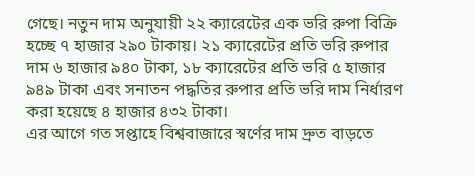গেছে। নতুন দাম অনুযায়ী ২২ ক্যারেটের এক ভরি রুপা বিক্রি হচ্ছে ৭ হাজার ২৯০ টাকায়। ২১ ক্যারেটের প্রতি ভরি রুপার দাম ৬ হাজার ৯৪০ টাকা, ১৮ ক্যারেটের প্রতি ভরি ৫ হাজার ৯৪৯ টাকা এবং সনাতন পদ্ধতির রুপার প্রতি ভরি দাম নির্ধারণ করা হয়েছে ৪ হাজার ৪৩২ টাকা।
এর আগে গত সপ্তাহে বিশ্ববাজারে স্বর্ণের দাম দ্রুত বাড়তে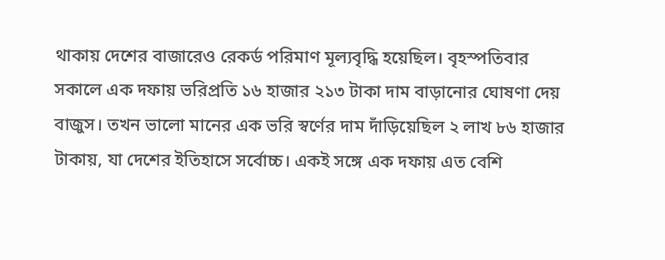থাকায় দেশের বাজারেও রেকর্ড পরিমাণ মূল্যবৃদ্ধি হয়েছিল। বৃহস্পতিবার সকালে এক দফায় ভরিপ্রতি ১৬ হাজার ২১৩ টাকা দাম বাড়ানোর ঘোষণা দেয় বাজুস। তখন ভালো মানের এক ভরি স্বর্ণের দাম দাঁড়িয়েছিল ২ লাখ ৮৬ হাজার টাকায়, যা দেশের ইতিহাসে সর্বোচ্চ। একই সঙ্গে এক দফায় এত বেশি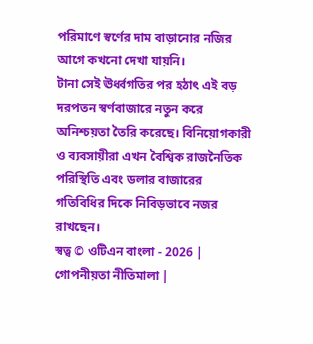পরিমাণে স্বর্ণের দাম বাড়ানোর নজির আগে কখনো দেখা যায়নি।
টানা সেই ঊর্ধ্বগতির পর হঠাৎ এই বড় দরপতন স্বর্ণবাজারে নতুন করে অনিশ্চয়তা তৈরি করেছে। বিনিয়োগকারী ও ব্যবসায়ীরা এখন বৈশ্বিক রাজনৈতিক পরিস্থিতি এবং ডলার বাজারের গতিবিধির দিকে নিবিড়ভাবে নজর রাখছেন।
স্বত্ব © ওটিএন বাংলা - 2026 | গোপনীয়তা নীতিমালা |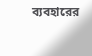ব্যবহারের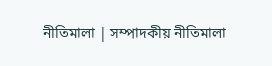নীতিমালা | সম্পাদকীয় নীতিমালা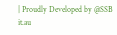| Proudly Developed by @SSB it.au